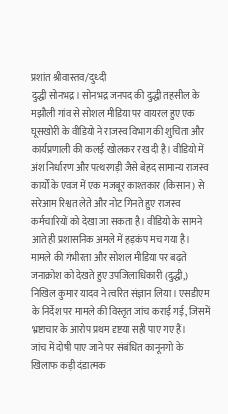प्रशांत श्रीवास्तव/दुध्दी
दुद्धी सोनभद्र। सोनभद्र जनपद की दुद्धी तहसील के मझौली गांव से सोशल मीडिया पर वायरल हुए एक घूसखोरी के वीडियो ने राजस्व विभाग की शुचिता और कार्यप्रणाली की कलई खोलकर रख दी है। वीडियो में अंश निर्धारण और पत्थरगड़ी जैसे बेहद सामान्य राजस्व कार्यों के एवज में एक मजबूर काश्तकार (किसान) से सरेआम रिश्वत लेते और नोट गिनते हुए राजस्व कर्मचारियों को देखा जा सकता है। वीडियो के सामने आते ही प्रशासनिक अमले में हड़कंप मच गया है। मामले की गंभीरता और सोशल मीडिया पर बढ़ते जनाक्रोश को देखते हुए उपजिलाधिकारी (दुद्धी,) निखिल कुमार यादव ने त्वरित संज्ञान लिया। एसडीएम के निर्देश पर मामले की विस्तृत जांच कराई गई, जिसमें भ्रष्टाचार के आरोप प्रथम दृष्टया सही पाए गए हैं।
जांच में दोषी पाए जाने पर संबंधित कानूनगो के खिलाफ कड़ी दंडात्मक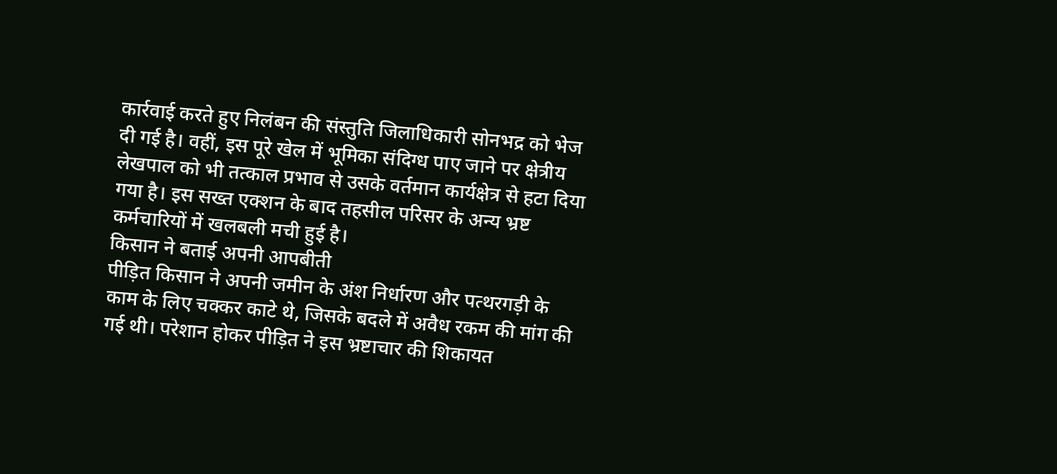कार्रवाई करते हुए निलंबन की संस्तुति जिलाधिकारी सोनभद्र को भेज दी गई है। वहीं, इस पूरे खेल में भूमिका संदिग्ध पाए जाने पर क्षेत्रीय लेखपाल को भी तत्काल प्रभाव से उसके वर्तमान कार्यक्षेत्र से हटा दिया गया है। इस सख्त एक्शन के बाद तहसील परिसर के अन्य भ्रष्ट कर्मचारियों में खलबली मची हुई है।
किसान ने बताई अपनी आपबीती
पीड़ित किसान ने अपनी जमीन के अंश निर्धारण और पत्थरगड़ी के काम के लिए चक्कर काटे थे, जिसके बदले में अवैध रकम की मांग की गई थी। परेशान होकर पीड़ित ने इस भ्रष्टाचार की शिकायत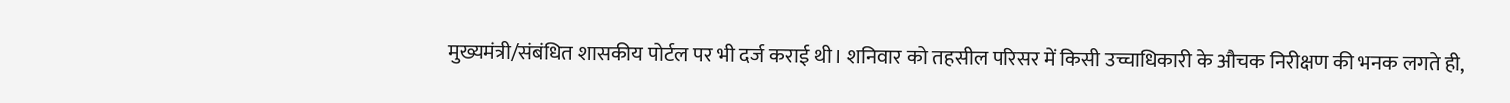मुख्यमंत्री/संबंधित शासकीय पोर्टल पर भी दर्ज कराई थी। शनिवार को तहसील परिसर में किसी उच्चाधिकारी के औचक निरीक्षण की भनक लगते ही,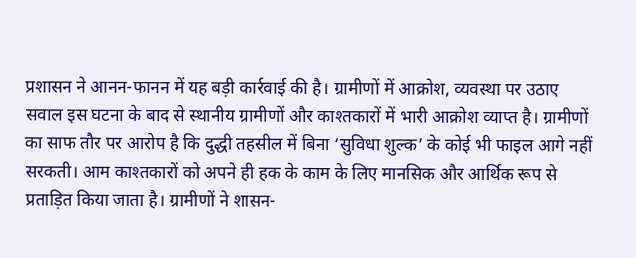प्रशासन ने आनन-फानन में यह बड़ी कार्रवाई की है। ग्रामीणों में आक्रोश, व्यवस्था पर उठाए सवाल इस घटना के बाद से स्थानीय ग्रामीणों और काश्तकारों में भारी आक्रोश व्याप्त है। ग्रामीणों का साफ तौर पर आरोप है कि दुद्धी तहसील में बिना ‘सुविधा शुल्क’ के कोई भी फाइल आगे नहीं सरकती। आम काश्तकारों को अपने ही हक के काम के लिए मानसिक और आर्थिक रूप से प्रताड़ित किया जाता है। ग्रामीणों ने शासन-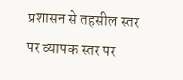प्रशासन से तहसील स्तर पर व्यापक स्तर पर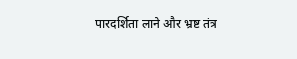पारदर्शिता लाने और भ्रष्ट तंत्र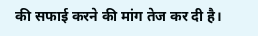की सफाई करने की मांग तेज कर दी है।